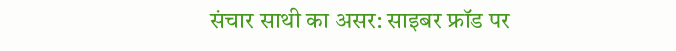संचार साथी का असर: साइबर फ्रॉड पर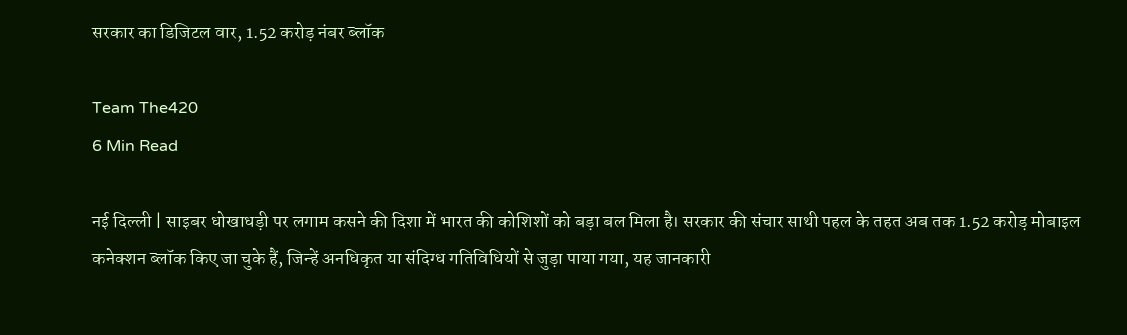सरकार का डिजिटल वार, 1.52 करोड़ नंबर ब्लॉक

Team The420
6 Min Read

नई दिल्ली | साइबर धोखाधड़ी पर लगाम कसने की दिशा में भारत की कोशिशों को बड़ा बल मिला है। सरकार की संचार साथी पहल के तहत अब तक 1.52 करोड़ मोबाइल कनेक्शन ब्लॉक किए जा चुके हैं, जिन्हें अनधिकृत या संदिग्ध गतिविधियों से जुड़ा पाया गया, यह जानकारी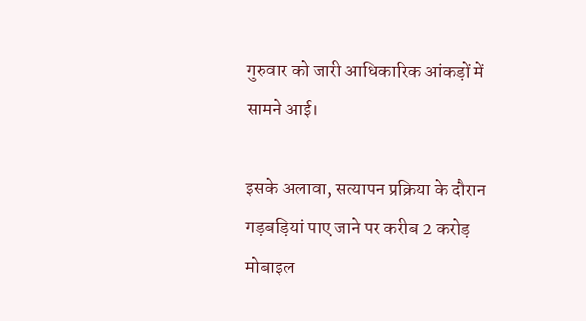गुरुवार को जारी आधिकारिक आंकड़ों में सामने आई।

इसके अलावा, सत्यापन प्रक्रिया के दौरान गड़बड़ियां पाए जाने पर करीब 2 करोड़ मोबाइल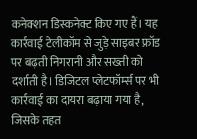कनेक्शन डिस्कनेक्ट किए गए हैं। यह कार्रवाई टेलीकॉम से जुड़े साइबर फ्रॉड पर बढ़ती निगरानी और सख्ती को दर्शाती है। डिजिटल प्लेटफॉर्म्स पर भी कार्रवाई का दायरा बढ़ाया गया है, जिसके तहत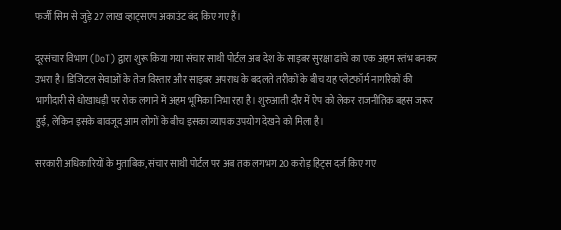फर्जी सिम से जुड़े 27 लाख व्हाट्सएप अकाउंट बंद किए गए हैं।

दूरसंचार विभाग (DoT) द्वारा शुरू किया गया संचार साथी पोर्टल अब देश के साइबर सुरक्षा ढांचे का एक अहम स्तंभ बनकर उभरा है। डिजिटल सेवाओं के तेज विस्तार और साइबर अपराध के बदलते तरीकों के बीच यह प्लेटफॉर्म नागरिकों की भागीदारी से धोखाधड़ी पर रोक लगाने में अहम भूमिका निभा रहा है। शुरुआती दौर में ऐप को लेकर राजनीतिक बहस जरूर हुई, लेकिन इसके बावजूद आम लोगों के बीच इसका व्यापक उपयोग देखने को मिला है।

सरकारी अधिकारियों के मुताबिक, संचार साथी पोर्टल पर अब तक लगभग 20 करोड़ हिट्स दर्ज किए गए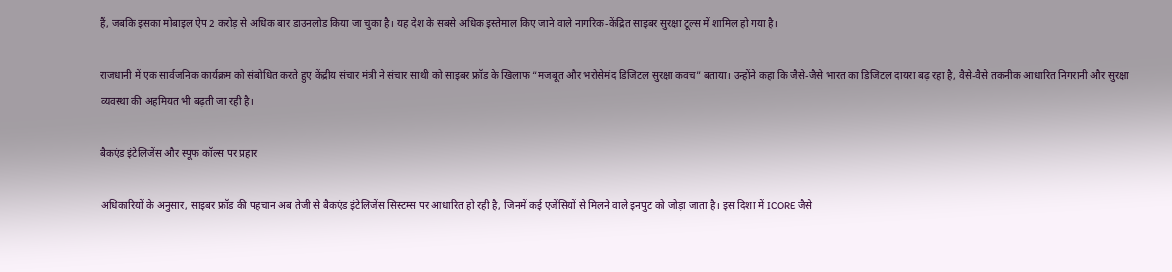हैं, जबकि इसका मोबाइल ऐप 2 करोड़ से अधिक बार डाउनलोड किया जा चुका है। यह देश के सबसे अधिक इस्तेमाल किए जाने वाले नागरिक-केंद्रित साइबर सुरक्षा टूल्स में शामिल हो गया है।

राजधानी में एक सार्वजनिक कार्यक्रम को संबोधित करते हुए केंद्रीय संचार मंत्री ने संचार साथी को साइबर फ्रॉड के खिलाफ “मजबूत और भरोसेमंद डिजिटल सुरक्षा कवच” बताया। उन्होंने कहा कि जैसे-जैसे भारत का डिजिटल दायरा बढ़ रहा है, वैसे-वैसे तकनीक आधारित निगरानी और सुरक्षा व्यवस्था की अहमियत भी बढ़ती जा रही है।

बैकएंड इंटेलिजेंस और स्पूफ कॉल्स पर प्रहार

अधिकारियों के अनुसार, साइबर फ्रॉड की पहचान अब तेजी से बैकएंड इंटेलिजेंस सिस्टम्स पर आधारित हो रही है, जिनमें कई एजेंसियों से मिलने वाले इनपुट को जोड़ा जाता है। इस दिशा में ICORE जैसे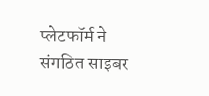प्लेटफॉर्म ने संगठित साइबर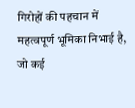गिरोहों की पहचान में महत्वपूर्ण भूमिका निभाई है, जो कई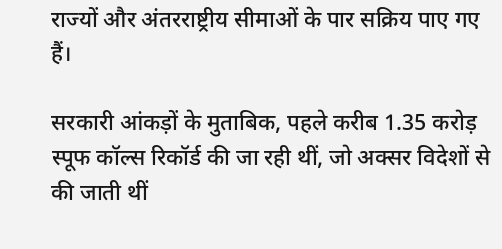राज्यों और अंतरराष्ट्रीय सीमाओं के पार सक्रिय पाए गए हैं।

सरकारी आंकड़ों के मुताबिक, पहले करीब 1.35 करोड़ स्पूफ कॉल्स रिकॉर्ड की जा रही थीं, जो अक्सर विदेशों से की जाती थीं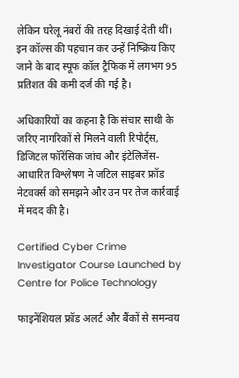लेकिन घरेलू नंबरों की तरह दिखाई देती थीं। इन कॉल्स की पहचान कर उन्हें निष्क्रिय किए जाने के बाद स्पूफ कॉल ट्रैफिक में लगभग 95 प्रतिशत की कमी दर्ज की गई है।

अधिकारियों का कहना है कि संचार साथी के जरिए नागरिकों से मिलने वाली रिपोर्ट्स, डिजिटल फॉरेंसिक जांच और इंटेलिजेंस-आधारित विश्लेषण ने जटिल साइबर फ्रॉड नेटवर्क्स को समझने और उन पर तेज कार्रवाई में मदद की है।

Certified Cyber Crime Investigator Course Launched by Centre for Police Technology

फाइनेंशियल फ्रॉड अलर्ट और बैंकों से समन्वय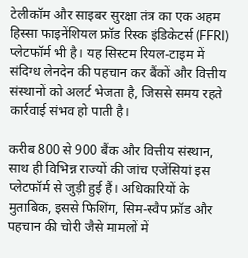टेलीकॉम और साइबर सुरक्षा तंत्र का एक अहम हिस्सा फाइनेंशियल फ्रॉड रिस्क इंडिकेटर्स (FFRI) प्लेटफॉर्म भी है। यह सिस्टम रियल-टाइम में संदिग्ध लेनदेन की पहचान कर बैंकों और वित्तीय संस्थानों को अलर्ट भेजता है, जिससे समय रहते कार्रवाई संभव हो पाती है।

करीब 800 से 900 बैंक और वित्तीय संस्थान, साथ ही विभिन्न राज्यों की जांच एजेंसियां इस प्लेटफॉर्म से जुड़ी हुई हैं। अधिकारियों के मुताबिक, इससे फिशिंग, सिम-स्वैप फ्रॉड और पहचान की चोरी जैसे मामलों में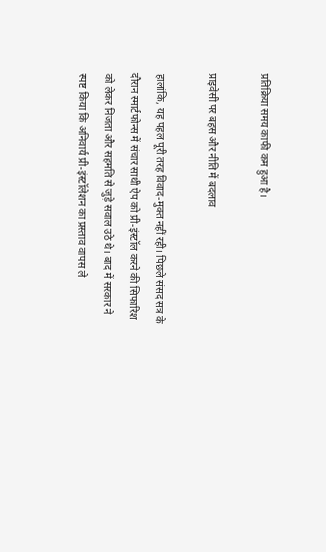प्रतिक्रिया समय काफी कम हुआ है।

प्राइवेसी पर बहस और नीति में बदलाव

हालांकि, यह पहल पूरी तरह विवाद-मुक्त नहीं रही। पिछले संसद सत्र के दौरान स्मार्टफोन्स में संचार साथी ऐप को प्री-इंस्टॉल करने की सिफारिश को लेकर निजता और सहमति से जुड़े सवाल उठे थे। बाद में सरकार ने स्पष्ट किया कि अनिवार्य प्री-इंस्टॉलेशन का प्रस्ताव वापस ले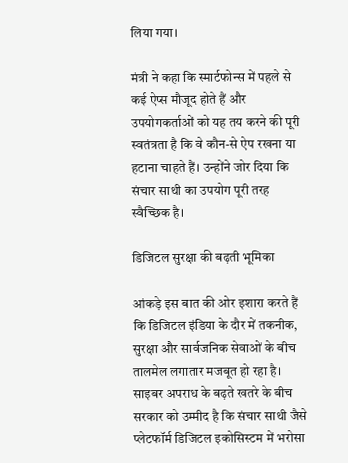लिया गया।

मंत्री ने कहा कि स्मार्टफोन्स में पहले से कई ऐप्स मौजूद होते हैं और उपयोगकर्ताओं को यह तय करने की पूरी स्वतंत्रता है कि वे कौन-से ऐप रखना या हटाना चाहते हैं। उन्होंने जोर दिया कि संचार साथी का उपयोग पूरी तरह स्वैच्छिक है।

डिजिटल सुरक्षा की बढ़ती भूमिका

आंकड़े इस बात की ओर इशारा करते हैं कि डिजिटल इंडिया के दौर में तकनीक, सुरक्षा और सार्वजनिक सेवाओं के बीच तालमेल लगातार मजबूत हो रहा है। साइबर अपराध के बढ़ते खतरे के बीच सरकार को उम्मीद है कि संचार साथी जैसे प्लेटफॉर्म डिजिटल इकोसिस्टम में भरोसा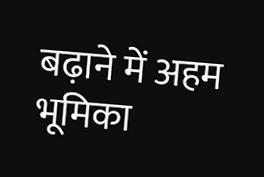बढ़ाने में अहम भूमिका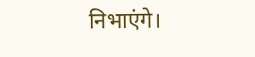निभाएंगे।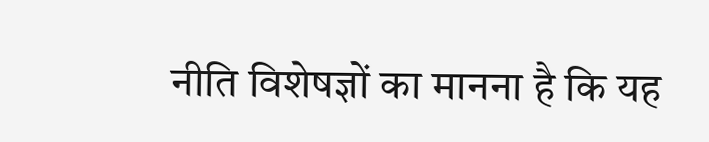नीति विशेषज्ञों का मानना है कि यह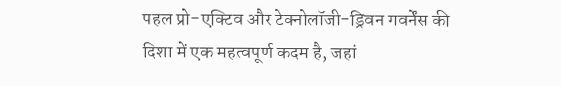पहल प्रो-एक्टिव और टेक्नोलॉजी-ड्रिवन गवर्नेंस की दिशा में एक महत्वपूर्ण कदम है, जहां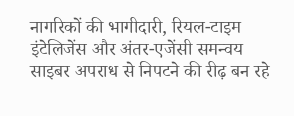नागरिकों की भागीदारी, रियल-टाइम इंटेलिजेंस और अंतर-एजेंसी समन्वय साइबर अपराध से निपटने की रीढ़ बन रहे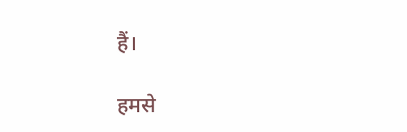हैं।

हमसे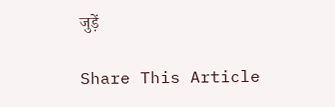जुड़ें

Share This Article